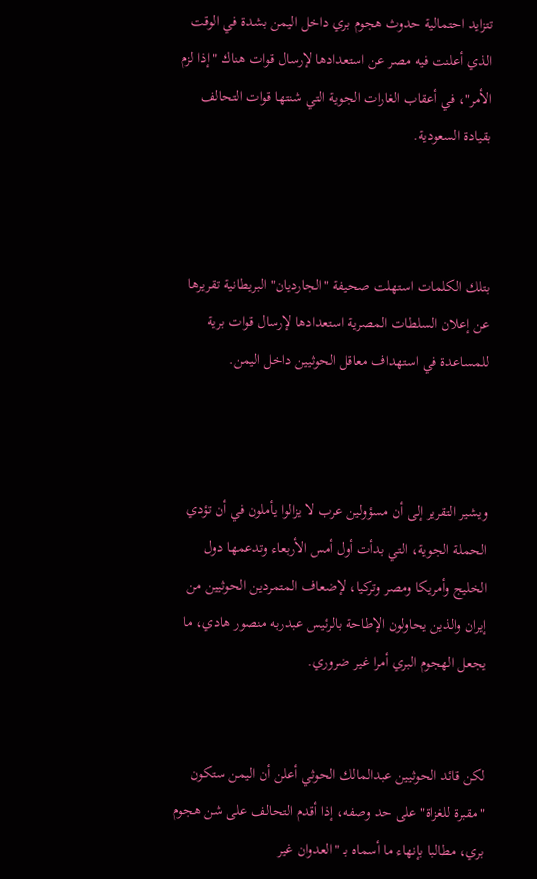تتزايد احتمالية حدوث هجوم بري داخل اليمن بشدة في الوقت الذي أعلنت فيه مصر عن استعدادها لإرسال قوات هناك "إذا لزم الأمر"، في أعقاب الغارات الجوية التي شنتها قوات التحالف بقيادة السعودية.



بتلك الكلمات استهلت صحيفة "الجارديان" البريطانية تقريرها عن إعلان السلطات المصرية استعدادها لإرسال قوات برية للمساعدة في استهداف معاقل الحوثيين داخل اليمن.



ويشير التقرير إلى أن مسؤولين عرب لا يزالوا يأملون في أن تؤدي الحملة الجوية، التي بدأت أول أمس الأربعاء وتدعمها دول الخليج وأمريكا ومصر وتركيا، لإضعاف المتمردين الحوثيين من إيران والذين يحاولون الإطاحة بالرئيس عبدربه منصور هادي، ما يجعل الهجوم البري أمرا غير ضروري.


لكن قائد الحوثيين عبدالمالك الحوثي أعلن أن اليمن ستكون "مقبرة للغزاة" على حد وصفه، إذا أقدم التحالف على شن هجوم بري، مطالبا بإنهاء ما أسماه بـ "العدوان غير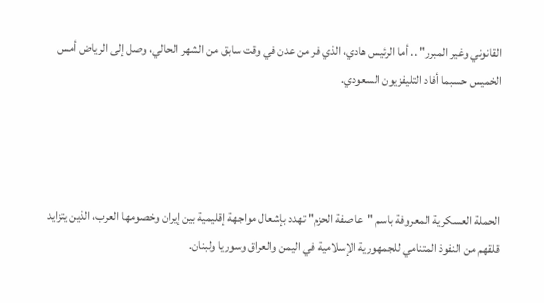القانوني وغير المبرر" .. أما الرئيس هادي، الذي فر من عدن في وقت سابق من الشهر الحالي، وصل إلى الرياض أمس الخميس حسبما أفاد التليفزيون السعودي.




الحملة العسكرية المعروفة باسم "عاصفة الحزم" تهدد بإشعال مواجهة إقليمية بين إيران وخصومها العرب، الذين يتزايد قلقهم من النفوذ المتنامي للجمهورية الإسلامية في اليمن والعراق وسوريا ولبنان.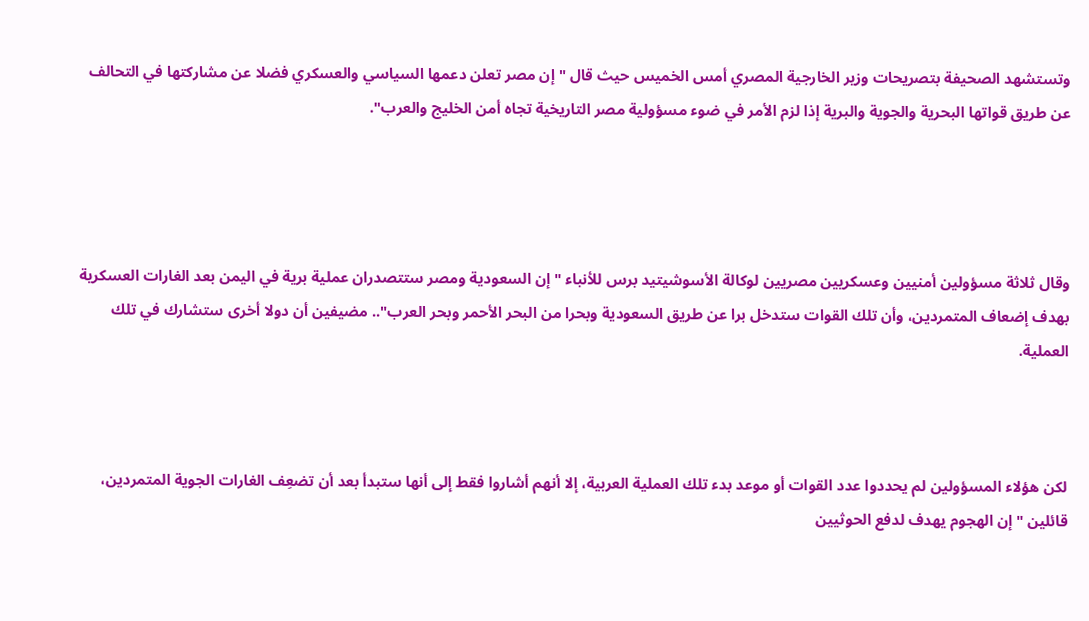وتستشهد الصحيفة بتصريحات وزير الخارجية المصري أمس الخميس حيث قال "إن مصر تعلن دعمها السياسي والعسكري فضلا عن مشاركتها في التحالف عن طريق قواتها البحرية والجوية والبرية إذا لزم الأمر في ضوء مسؤولية مصر التاريخية تجاه أمن الخليج والعرب".




وقال ثلاثة مسؤولين أمنيين وعسكريين مصريين لوكالة الأسوشيتيد برس للأنباء "إن السعودية ومصر ستتصدران عملية برية في اليمن بعد الغارات العسكرية بهدف إضعاف المتمردين، وأن تلك القوات ستدخل برا عن طريق السعودية وبحرا من البحر الأحمر وبحر العرب".. مضيفين أن دولا أخرى ستشارك في تلك العملية.



لكن هؤلاء المسؤولين لم يحددوا عدد القوات أو موعد بدء تلك العملية العربية، إلا أنهم أشاروا فقط إلى أنها ستبدأ بعد أن تضعِف الغارات الجوية المتمردين، قائلين "إن الهجوم يهدف لدفع الحوثيين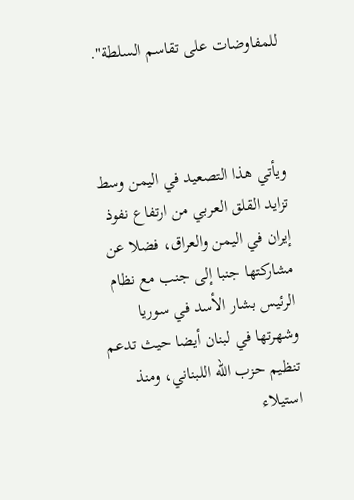للمفاوضات على تقاسم السلطة".



ويأتي هذا التصعيد في اليمن وسط تزايد القلق العربي من ارتفاع نفوذ إيران في اليمن والعراق، فضلا عن مشاركتها جنبا إلى جنب مع نظام الرئيس بشار الأسد في سوريا وشهرتها في لبنان أيضا حيث تدعم تنظيم حزب الله اللبناني، ومنذ استيلاء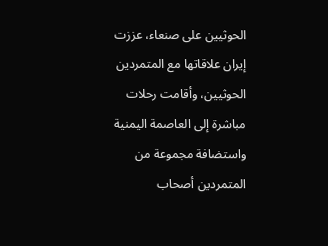الحوثيين على صنعاء، عززت إيران علاقاتها مع المتمردين الحوثيين، وأقامت رحلات مباشرة إلى العاصمة اليمنية واستضافة مجموعة من المتمردين أصحاب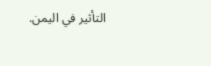التأثير في اليمن.